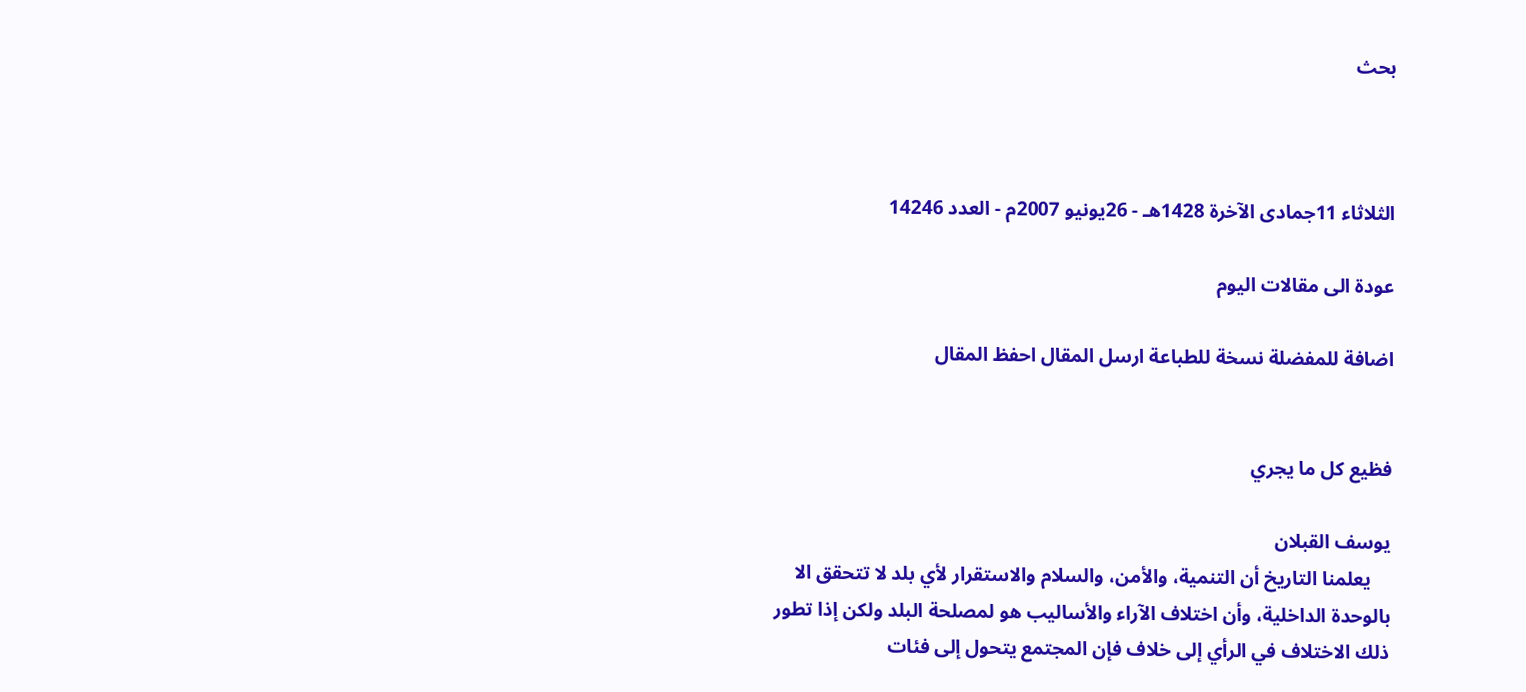بحث



الثلاثاء 11جمادى الآخرة 1428هـ - 26يونيو 2007م - العدد 14246

عودة الى مقالات اليوم

اضافة للمفضلة نسخة للطباعة ارسل المقال احفظ المقال


فظيع كل ما يجري

يوسف القبلان
    يعلمنا التاريخ أن التنمية، والأمن، والسلام والاستقرار لأي بلد لا تتحقق الا بالوحدة الداخلية، وأن اختلاف الآراء والأساليب هو لمصلحة البلد ولكن إذا تطور ذلك الاختلاف في الرأي إلى خلاف فإن المجتمع يتحول إلى فئات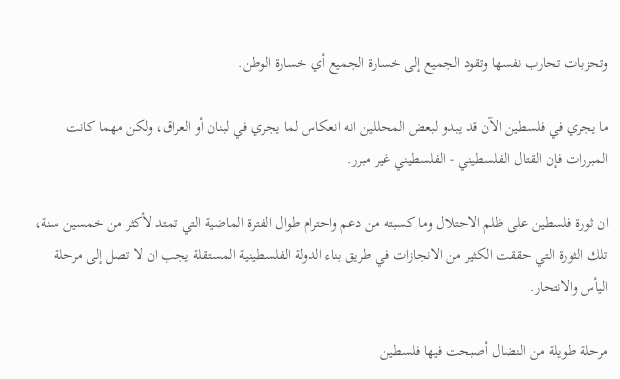وتحزبات تحارب نفسها وتقود الجميع إلى خسارة الجميع أي خسارة الوطن.

ما يجري في فلسطين الآن قد يبدو لبعض المحللين انه انعكاس لما يجري في لبنان أو العراق، ولكن مهما كانت المبررات فإن القتال الفلسطيني - الفلسطيني غير مبرر.

ان ثورة فلسطين على ظلم الاحتلال وما كسبته من دعم واحترام طوال الفترة الماضية التي تمتد لأكثر من خمسين سنة، تلك الثورة التي حققت الكثير من الانجازات في طريق بناء الدولة الفلسطينية المستقلة يجب ان لا تصل إلى مرحلة اليأس والانتحار.

مرحلة طويلة من النضال أصبحت فيها فلسطين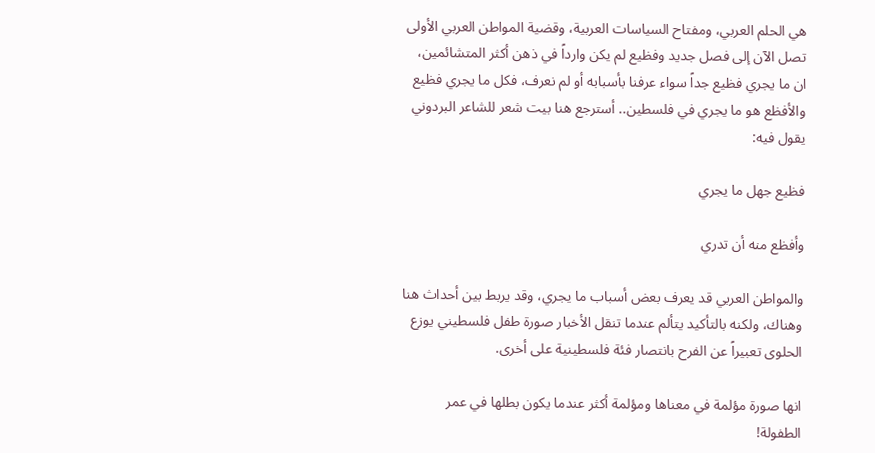هي الحلم العربي، ومفتاح السياسات العربية، وقضية المواطن العربي الأولى تصل الآن إلى فصل جديد وفظيع لم يكن وارداً في ذهن أكثر المتشائمين، ان ما يجري فظيع جداً سواء عرفنا بأسبابه أو لم نعرف، فكل ما يجري فظيع والأفظع هو ما يجري في فلسطين.. أسترجع هنا بيت شعر للشاعر البردوني يقول فيه:

فظيع جهل ما يجري

وأفظع منه أن تدري

والمواطن العربي قد يعرف بعض أسباب ما يجري، وقد يربط بين أحداث هنا وهناك، ولكنه بالتأكيد يتألم عندما تنقل الأخبار صورة طفل فلسطيني يوزع الحلوى تعبيراً عن الفرح بانتصار فئة فلسطينية على أخرى.

انها صورة مؤلمة في معناها ومؤلمة أكثر عندما يكون بطلها في عمر الطفولة!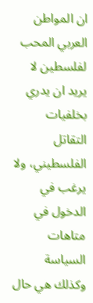ان المواطن العربي المحب لفلسطين لا يريد ان يدري بخلفيات التقاتل الفلسطيني، ولا يرغب في الدخول في متاهات السياسة وكذلك هي حال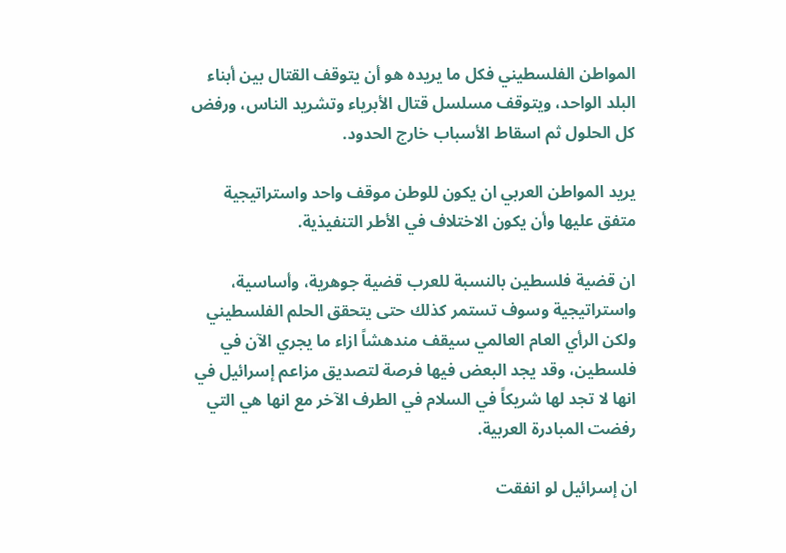المواطن الفلسطيني فكل ما يريده هو أن يتوقف القتال بين أبناء البلد الواحد، ويتوقف مسلسل قتال الأبرياء وتشريد الناس، ورفض كل الحلول ثم اسقاط الأسباب خارج الحدود.

يريد المواطن العربي ان يكون للوطن موقف واحد واستراتيجية متفق عليها وأن يكون الاختلاف في الأطر التنفيذية.

ان قضية فلسطين بالنسبة للعرب قضية جوهرية، وأساسية، واستراتيجية وسوف تستمر كذلك حتى يتحقق الحلم الفلسطيني ولكن الرأي العام العالمي سيقف مندهشاً ازاء ما يجري الآن في فلسطين، وقد يجد البعض فيها فرصة لتصديق مزاعم إسرائيل في انها لا تجد لها شريكاً في السلام في الطرف الآخر مع انها هي التي رفضت المبادرة العربية.

ان إسرائيل لو انفقت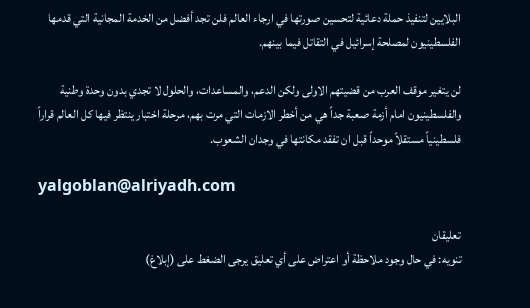البلايين لتنفيذ حملة دعائية لتحسين صورتها في ارجاء العالم فلن تجد أفضل من الخدمة المجانية التي قدمها الفلسطينيون لمصلحة إسرائيل في التقاتل فيما بينهم.

لن يتغير موقف العرب من قضيتهم الاولى ولكن الدعم، والمساعدات، والحلول لا تجدي بدون وحدة وطنية والفلسطينيون امام أزمة صعبة جداً هي من أخطر الازمات التي مرت بهم، مرحلة اختبار ينتظر فيها كل العالم قراراً فلسطينياً مستقلاً موحداً قبل ان تفقد مكانتها في وجدان الشعوب.

yalgoblan@alriyadh.com

تعليقان
تنويه: في حال وجود ملاحظة أو اعتراض على أي تعليق يرجى الضغط على (إبلاغ)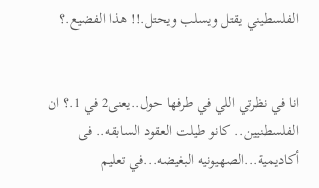الفلسطيني يقتل ويسلب ويحتل.!! هذا الفضيع.؟


انا في نظرتي اللي في طرفها حول..يعنى2 في 1.؟ ان الفلسطنيين.. كانو طيلت العقود السابقه.. فى أكاديمية...الصهيونيه البغيضه...في تعليم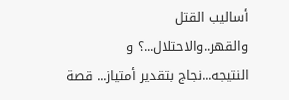أساليب القتل والقهر..والاحتلال...؟ و النتيجه...نجاج بتقدير أمتياز... قصة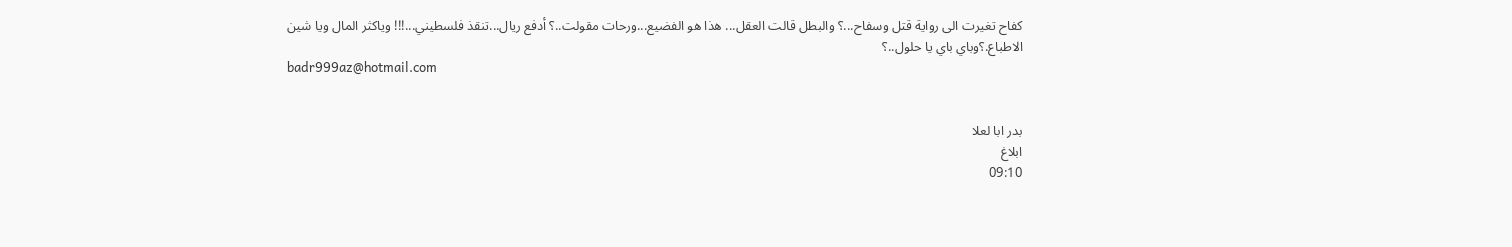كفاح تغيرت الى رواية قتل وسفاح...؟ والبطل قالت العقل... هذا هو الفضيع...ورحات مقولت..؟ أدفع ريال...تنقذ فلسطيني...!!! وياكثر المال ويا شين الاطباع.؟وباي باي يا حلول..؟
badr999az@hotmail.com


بدر ابا لعلا
ابلاغ
09:10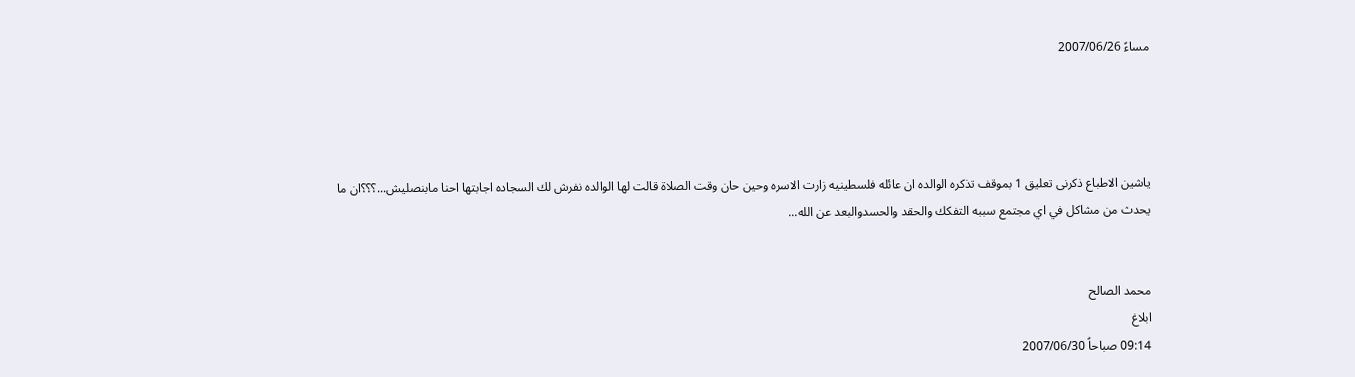مساءً 2007/06/26




ياشين الاطباع ذكرنى تعليق 1 بموقف تذكره الوالده ان عائله فلسطينيه زارت الاسره وحين حان وقت الصلاة قالت لها الوالده نفرش لك السجاده اجابتها احنا مابنصليش...؟؟؟ان ما يحدث من مشاكل في اي مجتمع سببه التفكك والحقد والحسدوالبعد عن الله...


محمد الصالح
ابلاغ
09:14 صباحاً 2007/06/30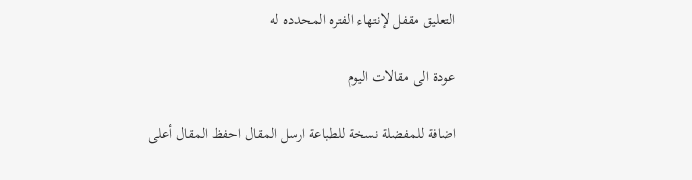التعليق مقفل لإنتهاء الفتره المحدده له

عودة الى مقالات اليوم

اضافة للمفضلة نسخة للطباعة ارسل المقال احفظ المقال أعلى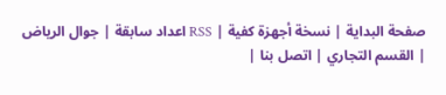صفحة البداية | نسخة أجهزة كفية | RSS اعداد سابقة | جوال الرياض | القسم التجاري | اتصل بنا |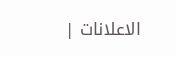الاعلانات |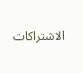الاشتراكات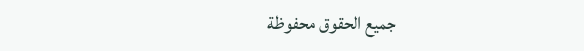جميع الحقوق محفوظة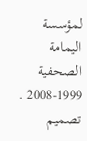لمؤسسة اليمامة الصحفية 1999-2008 .
تصميم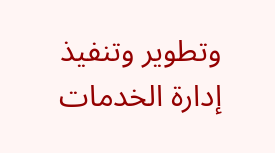وتطوير وتنفيذ إدارة الخدمات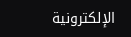الإلكترونية